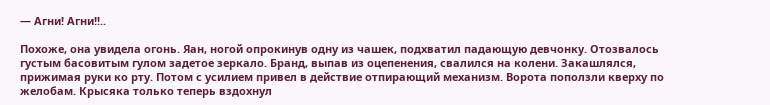— Агни! Агни!!..

Похоже, она увидела огонь. Яан, ногой опрокинув одну из чашек, подхватил падающую девчонку. Отозвалось густым басовитым гулом задетое зеркало. Бранд, выпав из оцепенения, свалился на колени. Закашлялся, прижимая руки ко рту. Потом с усилием привел в действие отпирающий механизм. Ворота поползли кверху по желобам. Крысяка только теперь вздохнул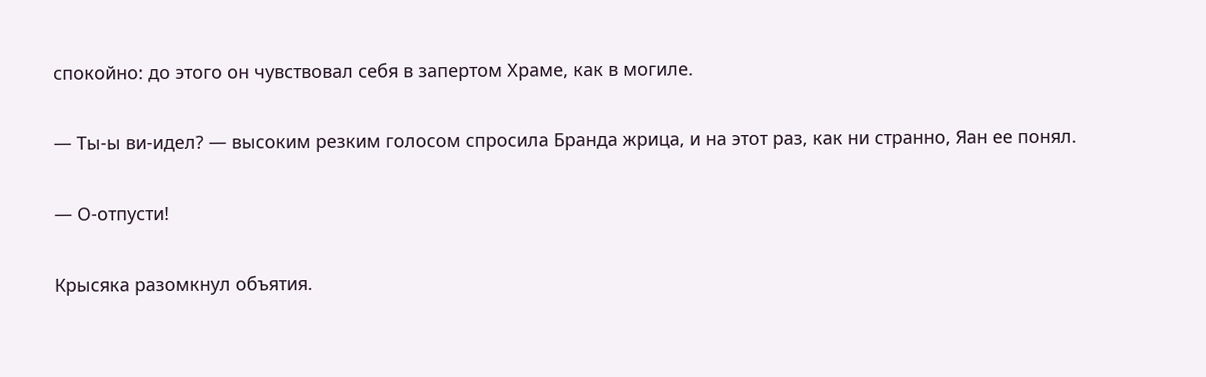спокойно: до этого он чувствовал себя в запертом Храме, как в могиле.

— Ты-ы ви-идел? — высоким резким голосом спросила Бранда жрица, и на этот раз, как ни странно, Яан ее понял.

— О-отпусти!

Крысяка разомкнул объятия.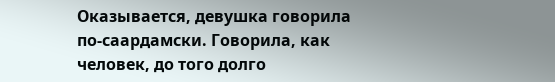Оказывается, девушка говорила по-саардамски. Говорила, как человек, до того долго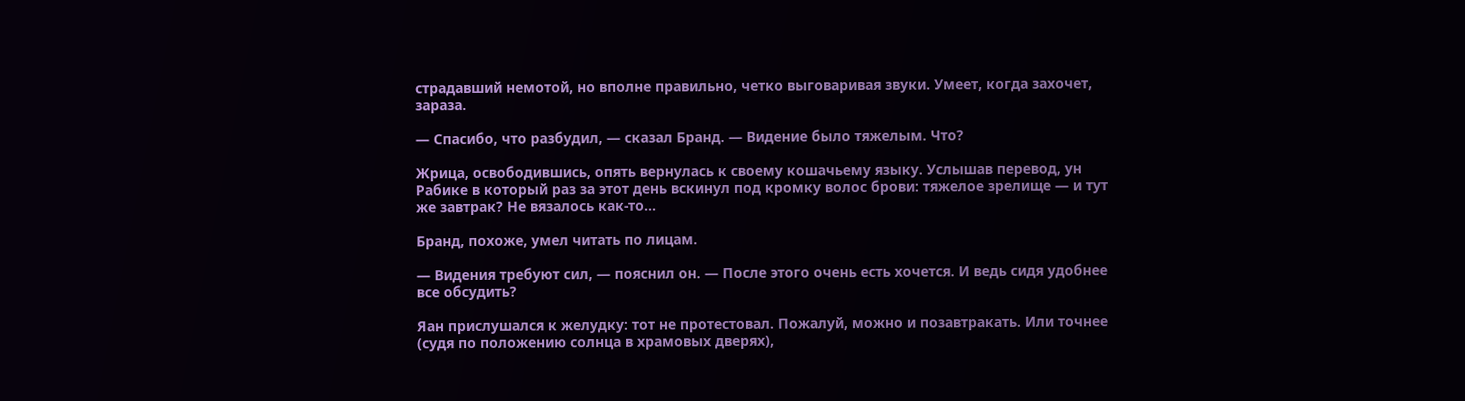страдавший немотой, но вполне правильно, четко выговаривая звуки. Умеет, когда захочет, зараза.

— Спасибо, что разбудил, — сказал Бранд. — Видение было тяжелым. Что?

Жрица, освободившись, опять вернулась к своему кошачьему языку. Услышав перевод, ун Рабике в который раз за этот день вскинул под кромку волос брови: тяжелое зрелище — и тут же завтрак? Не вязалось как-то…

Бранд, похоже, умел читать по лицам.

— Видения требуют сил, — пояснил он. — После этого очень есть хочется. И ведь сидя удобнее все обсудить?

Яан прислушался к желудку: тот не протестовал. Пожалуй, можно и позавтракать. Или точнее (судя по положению солнца в храмовых дверях),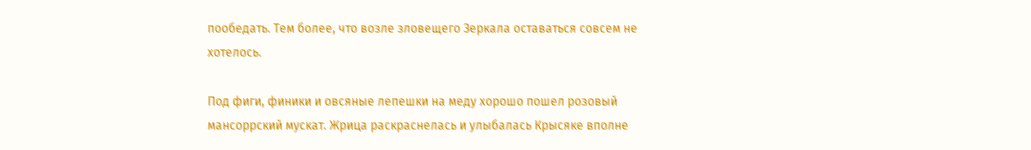пообедать. Тем более, что возле зловещего Зеркала оставаться совсем не хотелось.

Под фиги, финики и овсяные лепешки на меду хорошо пошел розовый мансоррский мускат. Жрица раскраснелась и улыбалась Крысяке вполне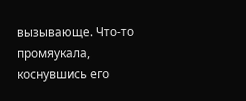вызывающе. Что-то промяукала, коснувшись его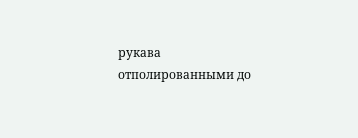рукава отполированными до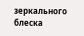зеркального блеска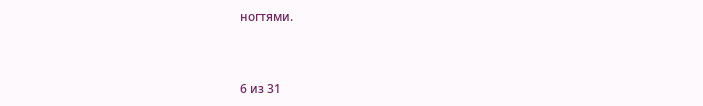ногтями.



6 из 31